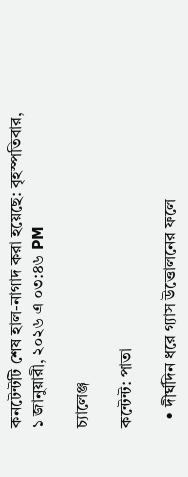কনটেন্টটি শেষ হাল-নাগাদ করা হয়েছে: বৃহস্পতিবার, ১ জানুয়ারী, ২০২৬ এ ০৩:৪৬ PM

চ্যালেঞ্জ

কন্টেন্ট: পাতা

  • দীর্ঘদিন ধরে গ্যাস উত্তোলনের ফলে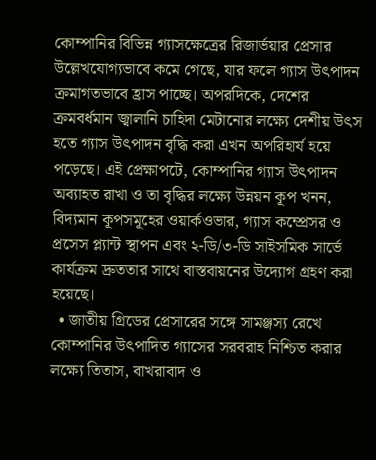কোম্পানির বিভিন্ন গ্যাসক্ষেত্রের রিজার্ভয়ার প্রেসার উল্লেখযোগ্যভাবে কমে গেছে, যার ফলে গ্যাস উৎপাদন ক্রমাগতভাবে হ্রাস পাচ্ছে। অপরদিকে, দেশের ক্রমবর্ধমান জ্বালানি চাহিদা মেটানোর লক্ষ্যে দেশীয় উৎস হতে গ্যাস উৎপাদন বৃদ্ধি করা এখন অপরিহার্য হয়ে পড়েছে। এই প্রেক্ষাপটে, কোম্পানির গ্যাস উৎপাদন অব্যাহত রাখা ও তা বৃদ্ধির লক্ষ্যে উন্নয়ন কূপ খনন, বিদ্যমান কূপসমূহের ওয়ার্কওভার, গ্যাস কম্প্রেসর ও প্রসেস প্ল্যান্ট স্থাপন এবং ২-ডি/৩-ডি সাইসমিক সার্ভে কার্যক্রম দ্রুততার সাথে বাস্তবায়নের উদ্যোগ গ্রহণ করা হয়েছে।
  • জাতীয় গ্রিডের প্রেসারের সঙ্গে সামঞ্জস্য রেখে কোম্পানির উৎপাদিত গ্যাসের সরবরাহ নিশ্চিত করার লক্ষ্যে তিতাস, বাখরাবাদ ও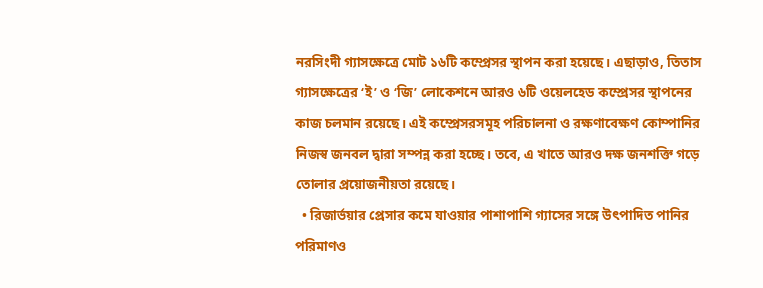নরসিংদী গ্যাসক্ষেত্রে মোট ১৬টি কম্প্রেসর স্থাপন করা হয়েছে। এছাড়াও, তিতাস গ্যাসক্ষেত্রের ‘ই’ ও ‘জি’ লোকেশনে আরও ৬টি ওয়েলহেড কম্প্রেসর স্থাপনের কাজ চলমান রয়েছে। এই কম্প্রেসরসমূহ পরিচালনা ও রক্ষণাবেক্ষণ কোম্পানির নিজস্ব জনবল দ্বারা সম্পন্ন করা হচ্ছে। তবে, এ খাতে আরও দক্ষ জনশক্তি গড়ে তোলার প্রয়োজনীয়তা রয়েছে।
  • রিজার্ভয়ার প্রেসার কমে যাওয়ার পাশাপাশি গ্যাসের সঙ্গে উৎপাদিত পানির পরিমাণও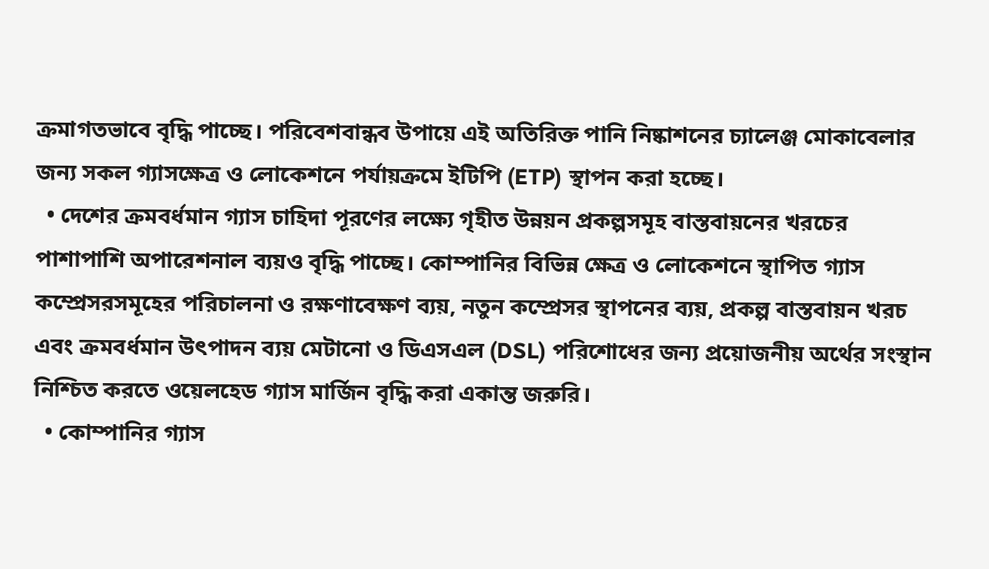ক্রমাগতভাবে বৃদ্ধি পাচ্ছে। পরিবেশবান্ধব উপায়ে এই অতিরিক্ত পানি নিষ্কাশনের চ্যালেঞ্জ মোকাবেলার জন্য সকল গ্যাসক্ষেত্র ও লোকেশনে পর্যায়ক্রমে ইটিপি (ETP) স্থাপন করা হচ্ছে।
  • দেশের ক্রমবর্ধমান গ্যাস চাহিদা পূরণের লক্ষ্যে গৃহীত উন্নয়ন প্রকল্পসমূহ বাস্তবায়নের খরচের পাশাপাশি অপারেশনাল ব্যয়ও বৃদ্ধি পাচ্ছে। কোম্পানির বিভিন্ন ক্ষেত্র ও লোকেশনে স্থাপিত গ্যাস কম্প্রেসরসমূহের পরিচালনা ও রক্ষণাবেক্ষণ ব্যয়, নতুন কম্প্রেসর স্থাপনের ব্যয়, প্রকল্প বাস্তবায়ন খরচ এবং ক্রমবর্ধমান উৎপাদন ব্যয় মেটানো ও ডিএসএল (DSL) পরিশোধের জন্য প্রয়োজনীয় অর্থের সংস্থান নিশ্চিত করতে ওয়েলহেড গ্যাস মার্জিন বৃদ্ধি করা একান্ত জরুরি।
  • কোম্পানির গ্যাস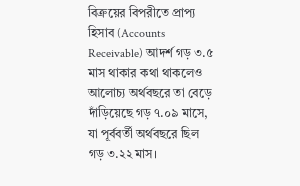বিক্রয়ের বিপরীতে প্রাপ্য হিসাব (Accounts Receivable) আদর্শ গড় ৩.৫ মাস থাকার কথা থাকলেও আলোচ্য অর্থবছরে তা বেড়ে দাঁড়িয়েছে গড় ৭.০৯ মাসে, যা পূর্ববর্তী অর্থবছরে ছিল গড় ৩.২২ মাস।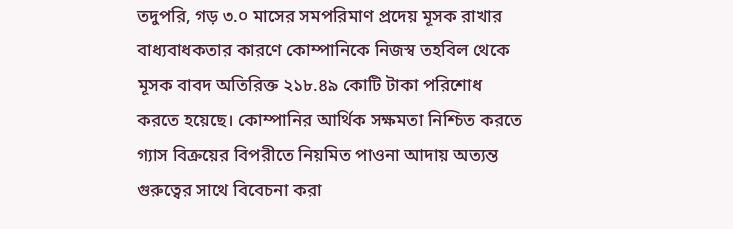তদুপরি, গড় ৩.০ মাসের সমপরিমাণ প্রদেয় মূসক রাখার বাধ্যবাধকতার কারণে কোম্পানিকে নিজস্ব তহবিল থেকে মূসক বাবদ অতিরিক্ত ২১৮.৪৯ কোটি টাকা পরিশোধ করতে হয়েছে। কোম্পানির আর্থিক সক্ষমতা নিশ্চিত করতে গ্যাস বিক্রয়ের বিপরীতে নিয়মিত পাওনা আদায় অত্যন্ত গুরুত্বের সাথে বিবেচনা করা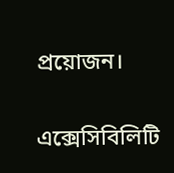প্রয়োজন।

এক্সেসিবিলিটি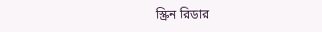স্ক্রিন রিডার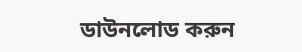ডাউনলোড করুন